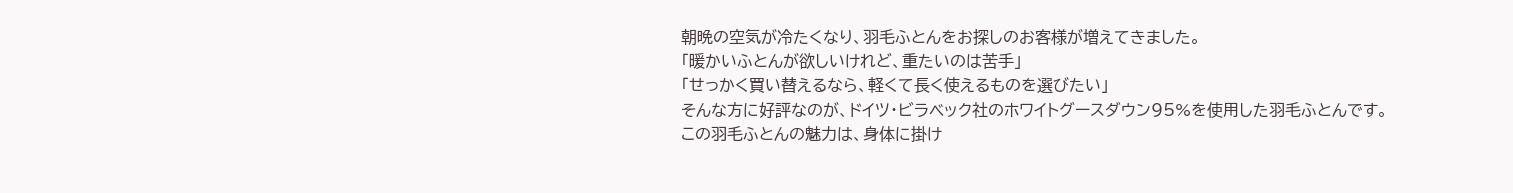朝晩の空気が冷たくなり、羽毛ふとんをお探しのお客様が増えてきました。
「暖かいふとんが欲しいけれど、重たいのは苦手」
「せっかく買い替えるなら、軽くて長く使えるものを選びたい」
そんな方に好評なのが、ドイツ・ビラベック社のホワイトグースダウン95%を使用した羽毛ふとんです。
この羽毛ふとんの魅力は、身体に掛け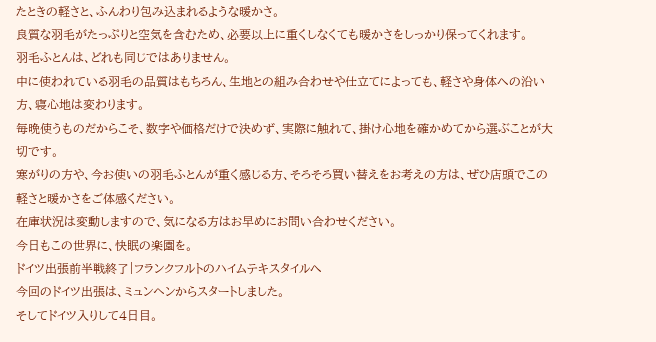たときの軽さと、ふんわり包み込まれるような暖かさ。
良質な羽毛がたっぷりと空気を含むため、必要以上に重くしなくても暖かさをしっかり保ってくれます。
羽毛ふとんは、どれも同じではありません。
中に使われている羽毛の品質はもちろん、生地との組み合わせや仕立てによっても、軽さや身体への沿い方、寝心地は変わります。
毎晩使うものだからこそ、数字や価格だけで決めず、実際に触れて、掛け心地を確かめてから選ぶことが大切です。
寒がりの方や、今お使いの羽毛ふとんが重く感じる方、そろそろ買い替えをお考えの方は、ぜひ店頭でこの軽さと暖かさをご体感ください。
在庫状況は変動しますので、気になる方はお早めにお問い合わせください。
今日もこの世界に、快眠の楽園を。
ドイツ出張前半戦終了|フランクフルトのハイムテキスタイルへ
今回のドイツ出張は、ミュンヘンからスタートしました。
そしてドイツ入りして4日目。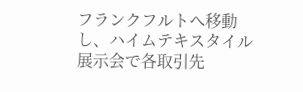フランクフルトへ移動し、ハイムテキスタイル展示会で各取引先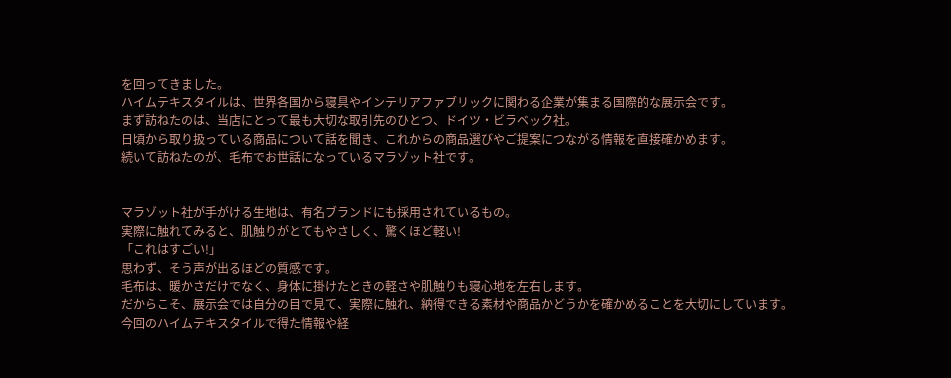を回ってきました。
ハイムテキスタイルは、世界各国から寝具やインテリアファブリックに関わる企業が集まる国際的な展示会です。
まず訪ねたのは、当店にとって最も大切な取引先のひとつ、ドイツ・ビラベック社。
日頃から取り扱っている商品について話を聞き、これからの商品選びやご提案につながる情報を直接確かめます。
続いて訪ねたのが、毛布でお世話になっているマラゾット社です。


マラゾット社が手がける生地は、有名ブランドにも採用されているもの。
実際に触れてみると、肌触りがとてもやさしく、驚くほど軽い!
「これはすごい!」
思わず、そう声が出るほどの質感です。
毛布は、暖かさだけでなく、身体に掛けたときの軽さや肌触りも寝心地を左右します。
だからこそ、展示会では自分の目で見て、実際に触れ、納得できる素材や商品かどうかを確かめることを大切にしています。
今回のハイムテキスタイルで得た情報や経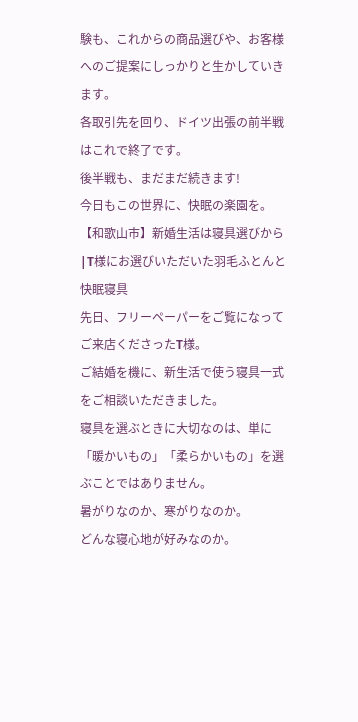験も、これからの商品選びや、お客様へのご提案にしっかりと生かしていきます。
各取引先を回り、ドイツ出張の前半戦はこれで終了です。
後半戦も、まだまだ続きます!
今日もこの世界に、快眠の楽園を。
【和歌山市】新婚生活は寝具選びから|T様にお選びいただいた羽毛ふとんと快眠寝具
先日、フリーペーパーをご覧になってご来店くださったT様。
ご結婚を機に、新生活で使う寝具一式をご相談いただきました。
寝具を選ぶときに大切なのは、単に「暖かいもの」「柔らかいもの」を選ぶことではありません。
暑がりなのか、寒がりなのか。
どんな寝心地が好みなのか。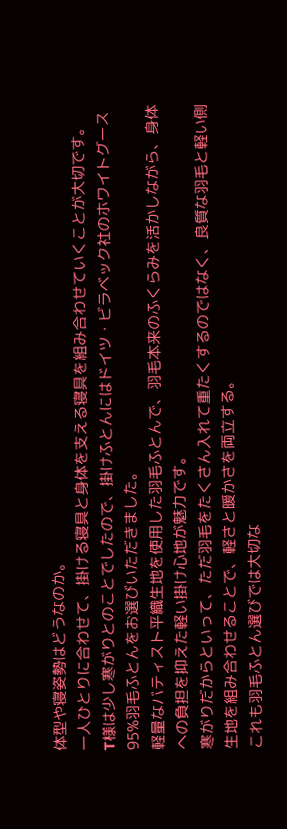体型や寝姿勢はどうなのか。
一人ひとりに合わせて、掛ける寝具と身体を支える寝具を組み合わせていくことが大切です。
T様は少し寒がりとのことでしたので、掛けふとんにはドイツ・ビラベック社のホワイトグース95%羽毛ふとんをお選びいただきました。
軽量なバティスト平織生地を使用した羽毛ふとんで、羽毛本来のふくらみを活かしながら、身体への負担を抑えた軽い掛け心地が魅力です。
寒がりだからといって、ただ羽毛をたくさん入れて重たくするのではなく、良質な羽毛と軽い側生地を組み合わせることで、軽さと暖かさを両立する。
これも羽毛ふとん選びでは大切な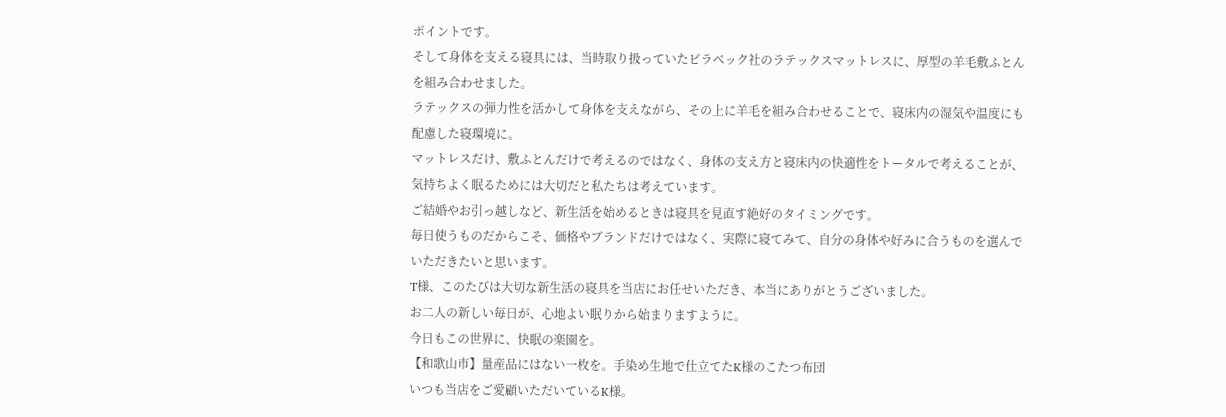ポイントです。
そして身体を支える寝具には、当時取り扱っていたビラベック社のラテックスマットレスに、厚型の羊毛敷ふとんを組み合わせました。
ラテックスの弾力性を活かして身体を支えながら、その上に羊毛を組み合わせることで、寝床内の湿気や温度にも配慮した寝環境に。
マットレスだけ、敷ふとんだけで考えるのではなく、身体の支え方と寝床内の快適性をトータルで考えることが、気持ちよく眠るためには大切だと私たちは考えています。
ご結婚やお引っ越しなど、新生活を始めるときは寝具を見直す絶好のタイミングです。
毎日使うものだからこそ、価格やブランドだけではなく、実際に寝てみて、自分の身体や好みに合うものを選んでいただきたいと思います。
T様、このたびは大切な新生活の寝具を当店にお任せいただき、本当にありがとうございました。
お二人の新しい毎日が、心地よい眠りから始まりますように。
今日もこの世界に、快眠の楽園を。
【和歌山市】量産品にはない一枚を。手染め生地で仕立てたK様のこたつ布団
いつも当店をご愛顧いただいているK様。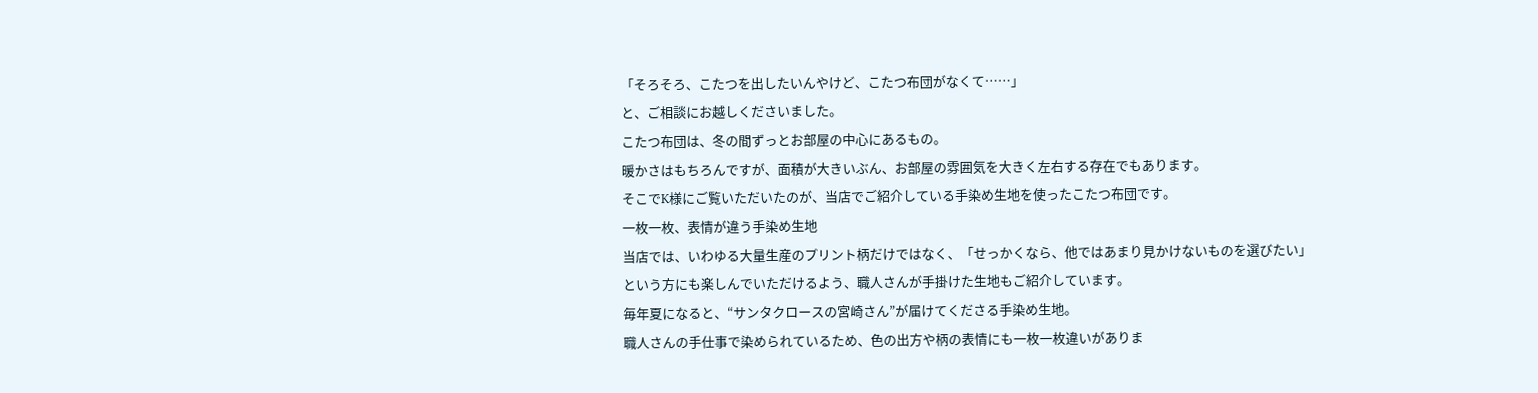「そろそろ、こたつを出したいんやけど、こたつ布団がなくて……」
と、ご相談にお越しくださいました。
こたつ布団は、冬の間ずっとお部屋の中心にあるもの。
暖かさはもちろんですが、面積が大きいぶん、お部屋の雰囲気を大きく左右する存在でもあります。
そこでK様にご覧いただいたのが、当店でご紹介している手染め生地を使ったこたつ布団です。
一枚一枚、表情が違う手染め生地
当店では、いわゆる大量生産のプリント柄だけではなく、「せっかくなら、他ではあまり見かけないものを選びたい」
という方にも楽しんでいただけるよう、職人さんが手掛けた生地もご紹介しています。
毎年夏になると、“サンタクロースの宮崎さん”が届けてくださる手染め生地。
職人さんの手仕事で染められているため、色の出方や柄の表情にも一枚一枚違いがありま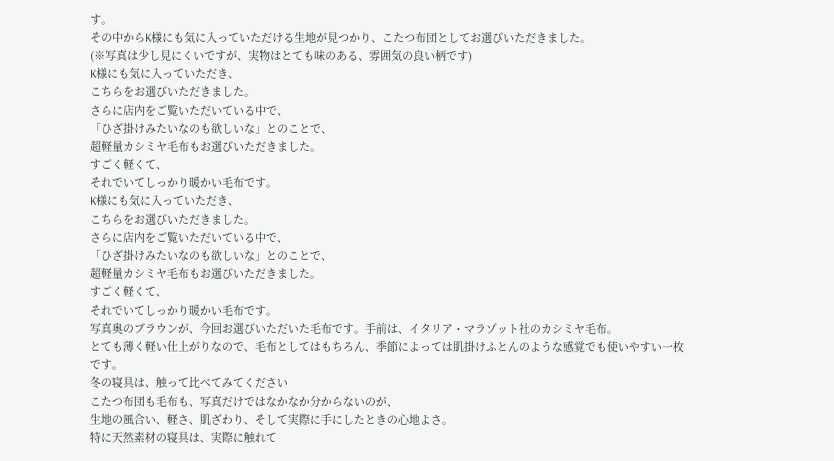す。
その中からK様にも気に入っていただける生地が見つかり、こたつ布団としてお選びいただきました。
(※写真は少し見にくいですが、実物はとても味のある、雰囲気の良い柄です)
K様にも気に入っていただき、
こちらをお選びいただきました。
さらに店内をご覧いただいている中で、
「ひざ掛けみたいなのも欲しいな」とのことで、
超軽量カシミヤ毛布もお選びいただきました。
すごく軽くて、
それでいてしっかり暖かい毛布です。
K様にも気に入っていただき、
こちらをお選びいただきました。
さらに店内をご覧いただいている中で、
「ひざ掛けみたいなのも欲しいな」とのことで、
超軽量カシミヤ毛布もお選びいただきました。
すごく軽くて、
それでいてしっかり暖かい毛布です。
写真奥のブラウンが、今回お選びいただいた毛布です。手前は、イタリア・マラゾット社のカシミヤ毛布。
とても薄く軽い仕上がりなので、毛布としてはもちろん、季節によっては肌掛けふとんのような感覚でも使いやすい一枚です。
冬の寝具は、触って比べてみてください
こたつ布団も毛布も、写真だけではなかなか分からないのが、
生地の風合い、軽さ、肌ざわり、そして実際に手にしたときの心地よさ。
特に天然素材の寝具は、実際に触れて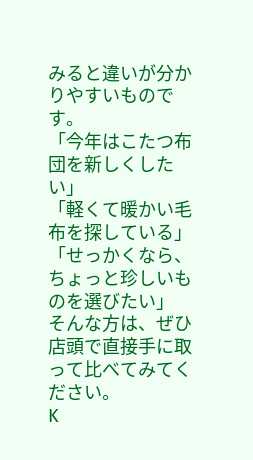みると違いが分かりやすいものです。
「今年はこたつ布団を新しくしたい」
「軽くて暖かい毛布を探している」
「せっかくなら、ちょっと珍しいものを選びたい」
そんな方は、ぜひ店頭で直接手に取って比べてみてください。
K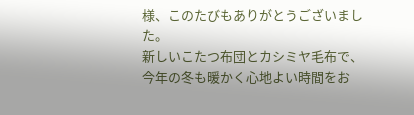様、このたびもありがとうございました。
新しいこたつ布団とカシミヤ毛布で、今年の冬も暖かく心地よい時間をお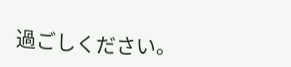過ごしください。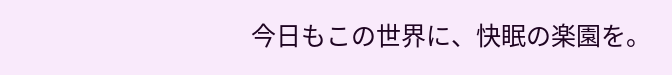今日もこの世界に、快眠の楽園を。